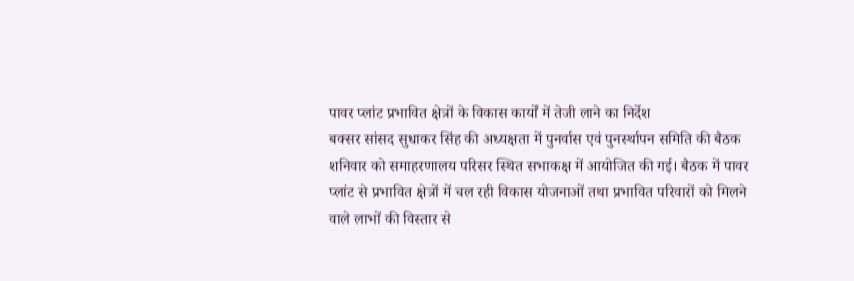पावर प्लांट प्रभावित क्षेत्रों के विकास कार्यों में तेजी लाने का निर्देश
बक्सर सांसद सुधाकर सिंह की अध्यक्षता में पुनर्वास एवं पुनर्स्थापन समिति की बैठक शनिवार को समाहरणालय परिसर स्थित सभाकक्ष में आयोजित की गई। बैठक में पावर प्लांट से प्रभावित क्षेत्रों में चल रही विकास योजनाओं तथा प्रभावित परिवारों को मिलने वाले लाभों की विस्तार से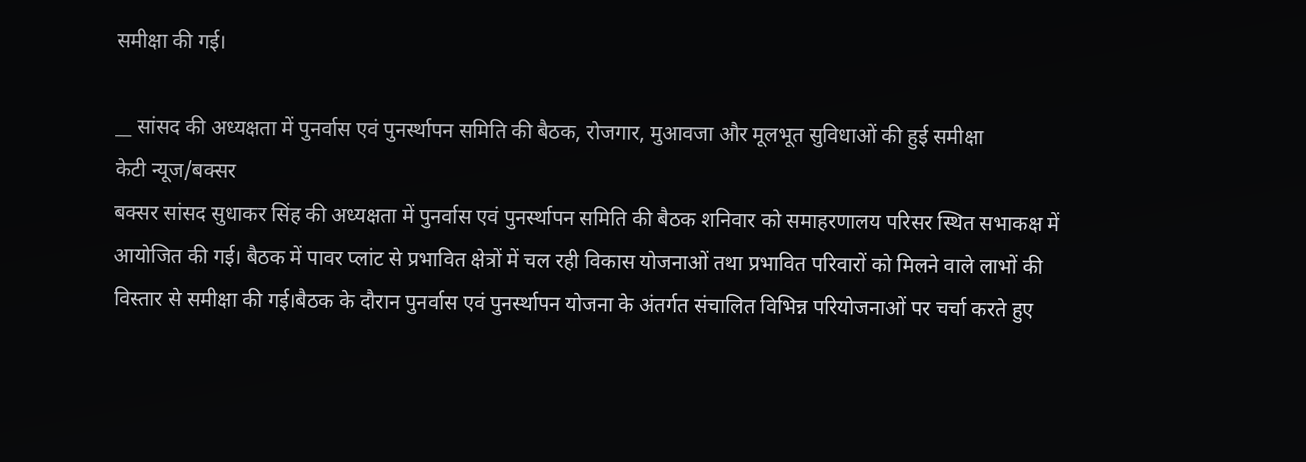समीक्षा की गई।

__ सांसद की अध्यक्षता में पुनर्वास एवं पुनर्स्थापन समिति की बैठक, रोजगार, मुआवजा और मूलभूत सुविधाओं की हुई समीक्षा
केटी न्यूज/बक्सर
बक्सर सांसद सुधाकर सिंह की अध्यक्षता में पुनर्वास एवं पुनर्स्थापन समिति की बैठक शनिवार को समाहरणालय परिसर स्थित सभाकक्ष में आयोजित की गई। बैठक में पावर प्लांट से प्रभावित क्षेत्रों में चल रही विकास योजनाओं तथा प्रभावित परिवारों को मिलने वाले लाभों की विस्तार से समीक्षा की गई।बैठक के दौरान पुनर्वास एवं पुनर्स्थापन योजना के अंतर्गत संचालित विभिन्न परियोजनाओं पर चर्चा करते हुए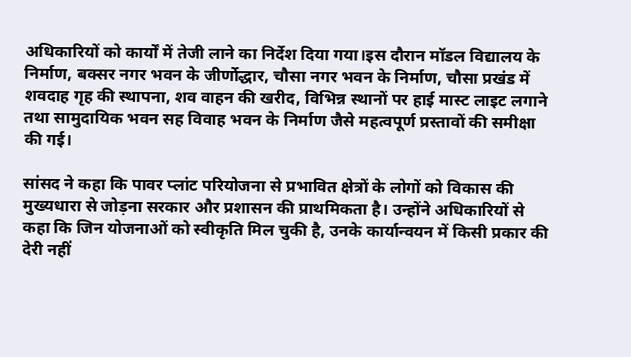अधिकारियों को कार्यों में तेजी लाने का निर्देश दिया गया।इस दौरान मॉडल विद्यालय के निर्माण, बक्सर नगर भवन के जीर्णोद्धार, चौसा नगर भवन के निर्माण, चौसा प्रखंड में शवदाह गृह की स्थापना, शव वाहन की खरीद, विभिन्न स्थानों पर हाई मास्ट लाइट लगाने तथा सामुदायिक भवन सह विवाह भवन के निर्माण जैसे महत्वपूर्ण प्रस्तावों की समीक्षा की गई।

सांसद ने कहा कि पावर प्लांट परियोजना से प्रभावित क्षेत्रों के लोगों को विकास की मुख्यधारा से जोड़ना सरकार और प्रशासन की प्राथमिकता है। उन्होंने अधिकारियों से कहा कि जिन योजनाओं को स्वीकृति मिल चुकी है, उनके कार्यान्वयन में किसी प्रकार की देरी नहीं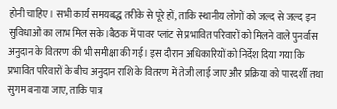होनी चाहिए। सभी कार्य समयबद्ध तरीके से पूरे हों, ताकि स्थानीय लोगों को जल्द से जल्द इन सुविधाओं का लाभ मिल सके।बैठक में पावर प्लांट से प्रभावित परिवारों को मिलने वाले पुनर्वास अनुदान के वितरण की भी समीक्षा की गई। इस दौरान अधिकारियों को निर्देश दिया गया कि प्रभावित परिवारों के बीच अनुदान राशि के वितरण में तेजी लाई जाए और प्रक्रिया को पारदर्शी तथा सुगम बनाया जाए, ताकि पात्र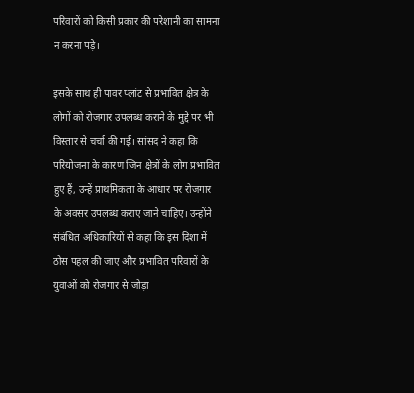परिवारों को किसी प्रकार की परेशानी का सामना न करना पड़े।

इसके साथ ही पावर प्लांट से प्रभावित क्षेत्र के लोगों को रोजगार उपलब्ध कराने के मुद्दे पर भी विस्तार से चर्चा की गई। सांसद ने कहा कि परियोजना के कारण जिन क्षेत्रों के लोग प्रभावित हुए हैं, उन्हें प्राथमिकता के आधार पर रोजगार के अवसर उपलब्ध कराए जाने चाहिए। उन्होंने संबंधित अधिकारियों से कहा कि इस दिशा में ठोस पहल की जाए और प्रभावित परिवारों के युवाओं को रोजगार से जोड़ा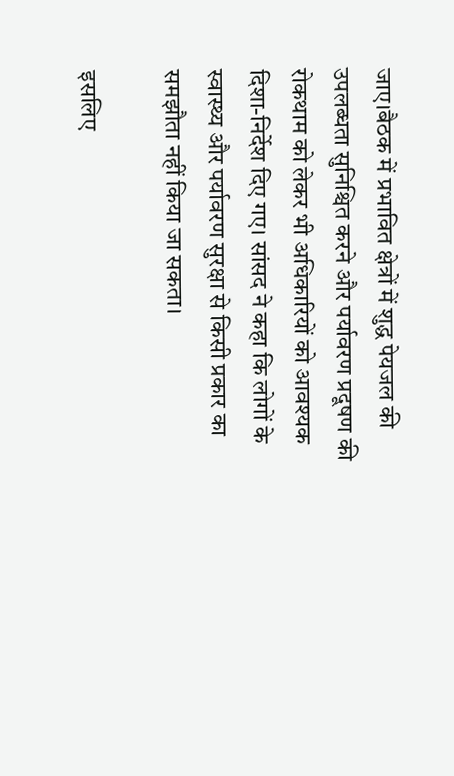जाए।बैठक में प्रभावित क्षेत्रों में शुद्ध पेयजल की उपलब्धता सुनिश्चित करने और पर्यावरण प्रदूषण की रोकथाम को लेकर भी अधिकारियों को आवश्यक दिशा-निर्देश दिए गए। सांसद ने कहा कि लोगों के स्वास्थ्य और पर्यावरण सुरक्षा से किसी प्रकार का समझौता नहीं किया जा सकता।

इसलिए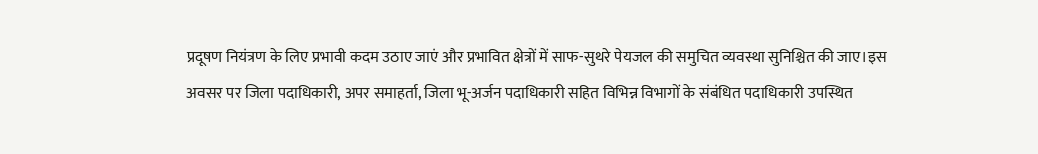प्रदूषण नियंत्रण के लिए प्रभावी कदम उठाए जाएं और प्रभावित क्षेत्रों में साफ-सुथरे पेयजल की समुचित व्यवस्था सुनिश्चित की जाए।इस अवसर पर जिला पदाधिकारी, अपर समाहर्ता, जिला भू-अर्जन पदाधिकारी सहित विभिन्न विभागों के संबंधित पदाधिकारी उपस्थित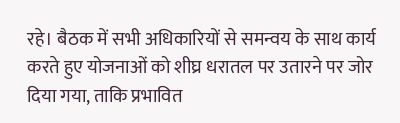रहे। बैठक में सभी अधिकारियों से समन्वय के साथ कार्य करते हुए योजनाओं को शीघ्र धरातल पर उतारने पर जोर दिया गया, ताकि प्रभावित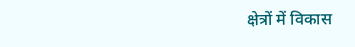क्षेत्रों में विकास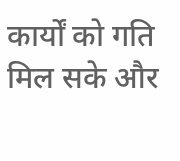कार्यों को गति मिल सके और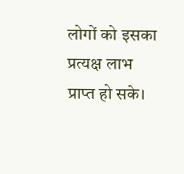लोगों को इसका प्रत्यक्ष लाभ प्राप्त हो सके।